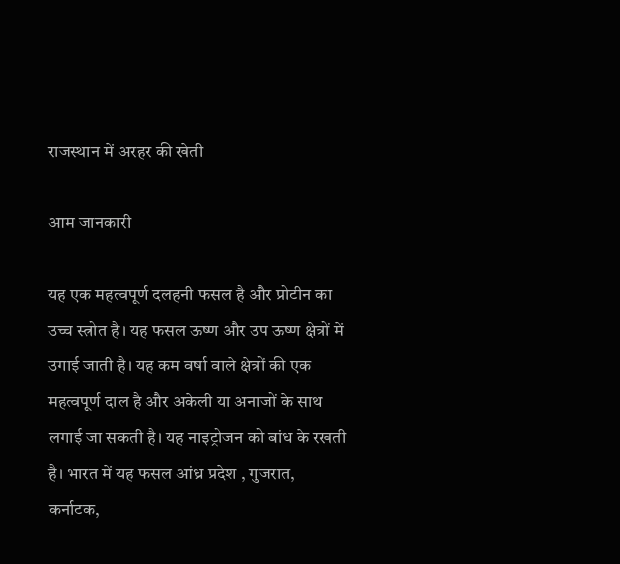राजस्थान में अरहर की खेती

आम जानकारी

यह एक महत्वपूर्ण दलहनी फसल है और प्रोटीन का उच्च स्त्रोत है। यह फसल ऊष्ण और उप ऊष्ण क्षेत्रों में उगाई जाती है। यह कम वर्षा वाले क्षेत्रों की एक महत्वपूर्ण दाल है और अकेली या अनाजों के साथ लगाई जा सकती है। यह नाइट्रोजन को बांध के रखती है। भारत में यह फसल आंध्र प्रदेश , गुजरात, कर्नाटक,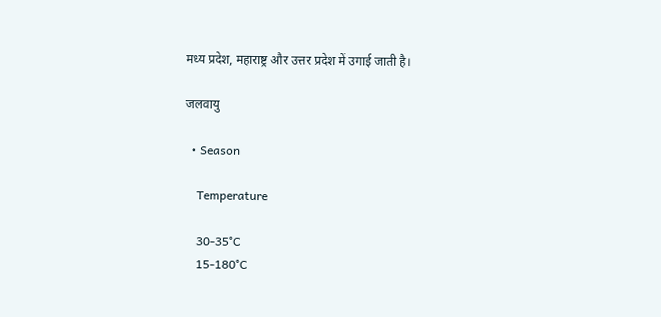मध्य प्रदेश, महाराष्ट्र और उत्तर प्रदेश में उगाई जाती है।

जलवायु

  • Season

    Temperature

    30-35°C
    15-180°C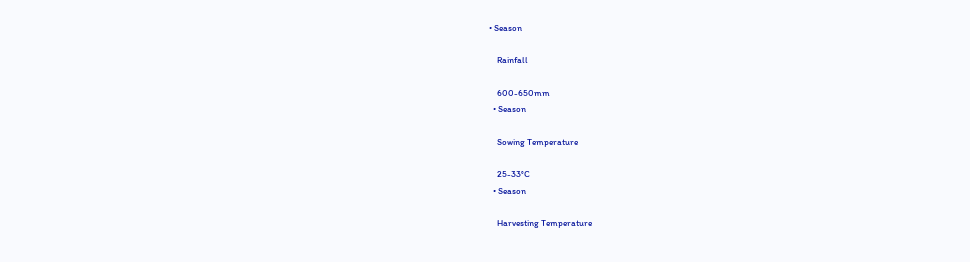• Season

    Rainfall

    600-650mm
  • Season

    Sowing Temperature

    25-33°C
  • Season

    Harvesting Temperature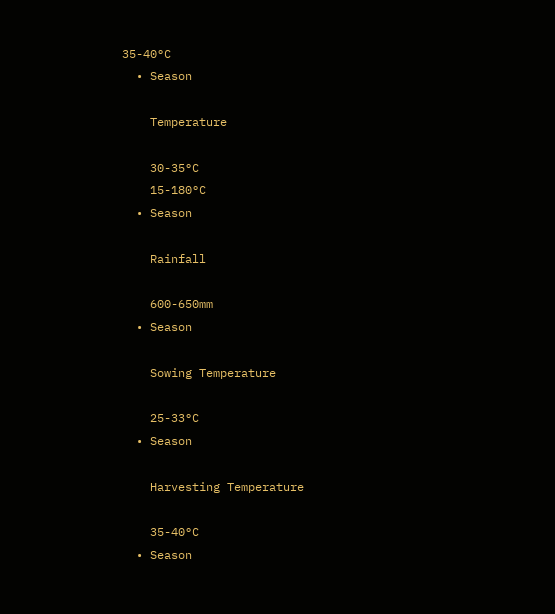35-40°C
  • Season

    Temperature

    30-35°C
    15-180°C
  • Season

    Rainfall

    600-650mm
  • Season

    Sowing Temperature

    25-33°C
  • Season

    Harvesting Temperature

    35-40°C
  • Season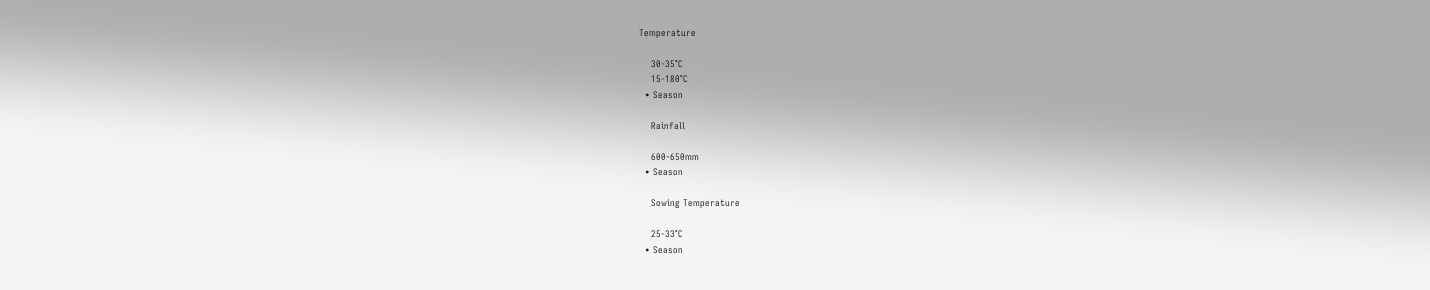Temperature

    30-35°C
    15-180°C
  • Season

    Rainfall

    600-650mm
  • Season

    Sowing Temperature

    25-33°C
  • Season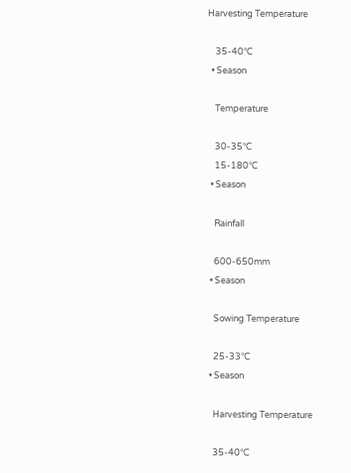Harvesting Temperature

    35-40°C
  • Season

    Temperature

    30-35°C
    15-180°C
  • Season

    Rainfall

    600-650mm
  • Season

    Sowing Temperature

    25-33°C
  • Season

    Harvesting Temperature

    35-40°C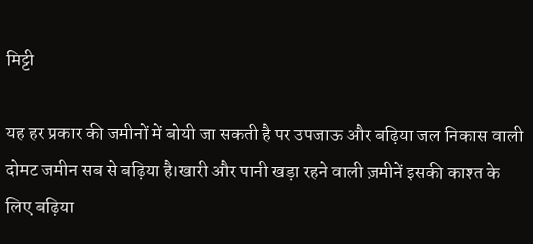मिट्टी

यह हर प्रकार की जमीनों में बोयी जा सकती है पर उपजाऊ और बढ़िया जल निकास वाली दोमट जमीन सब से बढ़िया है।खारी और पानी खड़ा रहने वाली ज़मीनें इसकी काश्त के लिए बढ़िया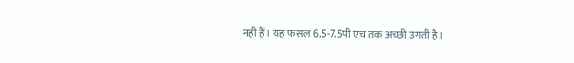नही हैं। यह फसल 6.5-7.5पी एच तक अच्छी उगती है।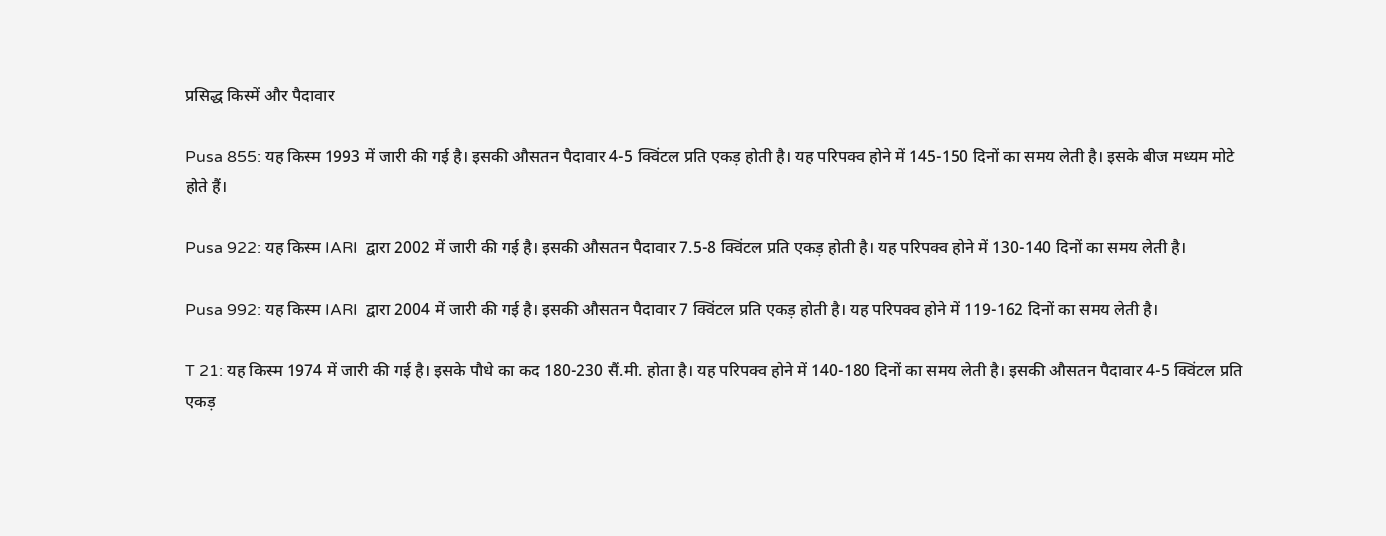प्रसिद्ध किस्में और पैदावार

Pusa 855: यह किस्म 1993 में जारी की गई है। इसकी औसतन पैदावार 4-5 क्विंटल प्रति एकड़ होती है। यह परिपक्व होने में 145-150 दिनों का समय लेती है। इसके बीज मध्यम मोटे होते हैं।

Pusa 922: यह किस्म IARI  द्वारा 2002 में जारी की गई है। इसकी औसतन पैदावार 7.5-8 क्विंटल प्रति एकड़ होती है। यह परिपक्व होने में 130-140 दिनों का समय लेती है।

Pusa 992: यह किस्म IARI  द्वारा 2004 में जारी की गई है। इसकी औसतन पैदावार 7 क्विंटल प्रति एकड़ होती है। यह परिपक्व होने में 119-162 दिनों का समय लेती है।

T 21: यह किस्म 1974 में जारी की गई है। इसके पौधे का कद 180-230 सैं.मी. होता है। यह परिपक्व होने में 140-180 दिनों का समय लेती है। इसकी औसतन पैदावार 4-5 क्विंटल प्रति एकड़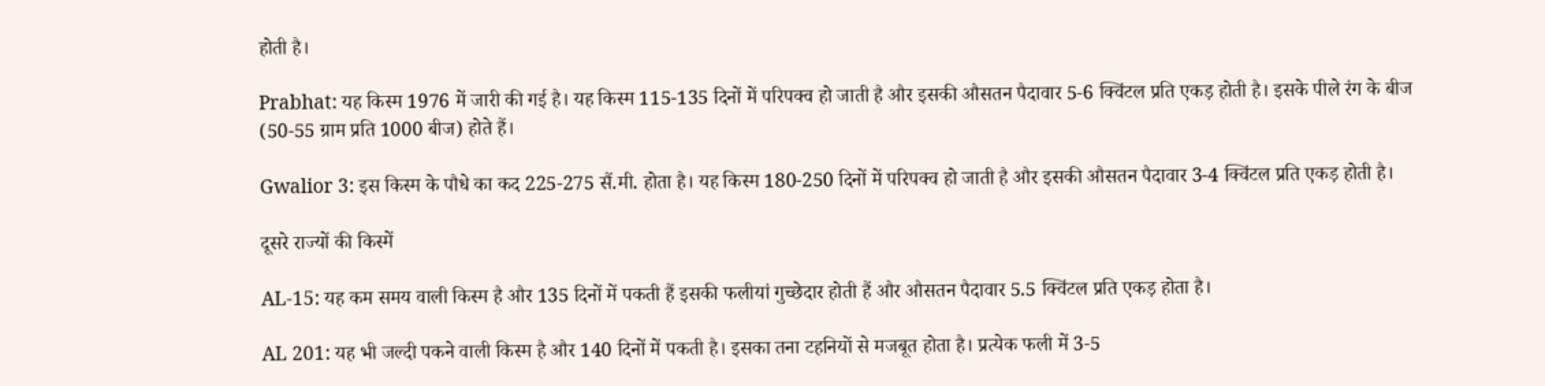होती है।

Prabhat: यह किस्म 1976 में जारी की गई है। यह किस्म 115-135 दिनों में परिपक्व हो जाती है और इसकी औसतन पैदावार 5-6 क्विंटल प्रति एकड़ होती है। इसके पीले रंग के बीज (50-55 ग्राम प्रति 1000 बीज) होते हैं।

Gwalior 3: इस किस्म के पौधे का कद 225-275 सैं.मी. होता है। यह किस्म 180-250 दिनों में परिपक्व हो जाती है और इसकी औसतन पैदावार 3-4 क्विंटल प्रति एकड़ होती है।

दूसरे राज्यों की किस्में

AL-15: यह कम समय वाली किस्म है और 135 दिनों में पकती हैं इसकी फलीयां गुच्छेदार होती हैं और औसतन पैदावार 5.5 क्विंटल प्रति एकड़ होता है।

AL 201: यह भी जल्दी पकने वाली किस्म है और 140 दिनों में पकती है। इसका तना टहनियों से मजबूत होता है। प्रत्येक फली में 3-5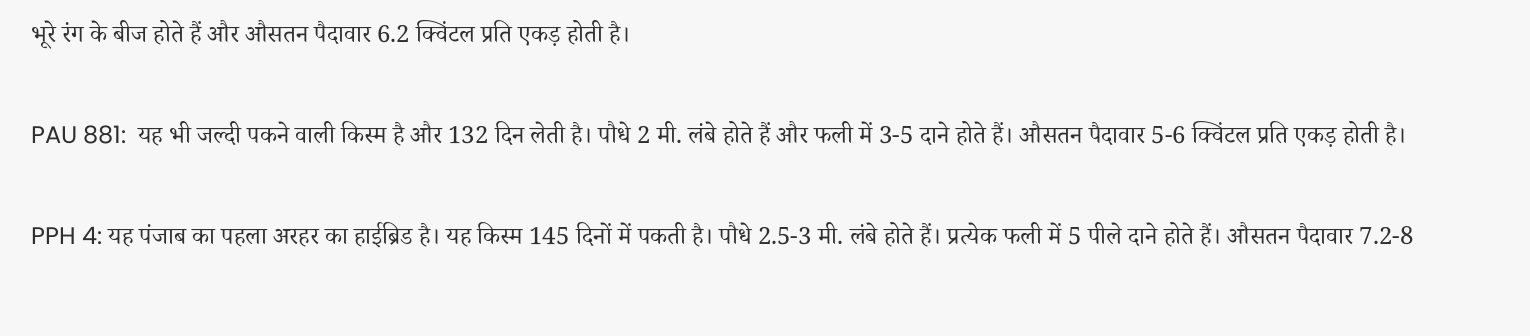भूरे रंग के बीज होते हैं और औसतन पैदावार 6.2 क्विंटल प्रति एकड़ होती है।

PAU 881:  यह भी जल्दी पकने वाली किस्म है और 132 दिन लेती है। पौधे 2 मी. लंबे होते हैं और फली में 3-5 दाने होते हैं। औसतन पैदावार 5-6 क्विंटल प्रति एकड़ होती है।

PPH 4: यह पंजाब का पहला अरहर का हाईब्रिड है। यह किस्म 145 दिनों में पकती है। पौधे 2.5-3 मी. लंबे होते हैं। प्रत्येक फली में 5 पीले दाने होते हैं। औसतन पैदावार 7.2-8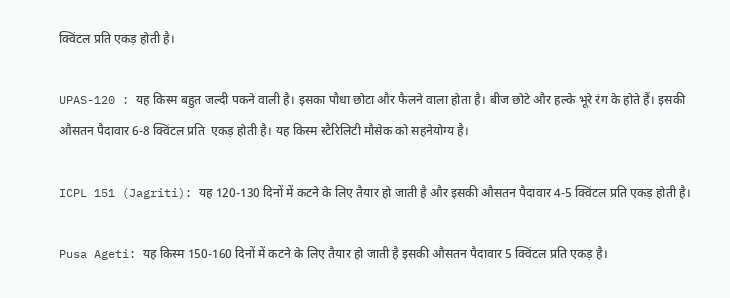क्विंटल प्रति एकड़ होती है।

UPAS-120 : यह किस्म बहुत जल्दी पकने वाली है। इसका पौधा छोटा और फैलने वाला होता है। बीज छोटे और हल्के भूरे रंग के होते हैं। इसकी औसतन पैदावार 6-8 क्विंटल प्रति  एकड़ होती है। यह किस्म स्टैरिलिटी मौसेक को सहनेयोग्य है।

ICPL 151 (Jagriti): यह 120-130 दिनों में कटने के लिए तैयार हो जाती है और इसकी औसतन पैदावार 4-5 क्विंटल प्रति एकड़ होती है।

Pusa Ageti: यह किस्म 150-160 दिनों में कटने के लिए तैयार हो जाती है इसकी औसतन पैदावार 5 क्विंटल प्रति एकड़ है।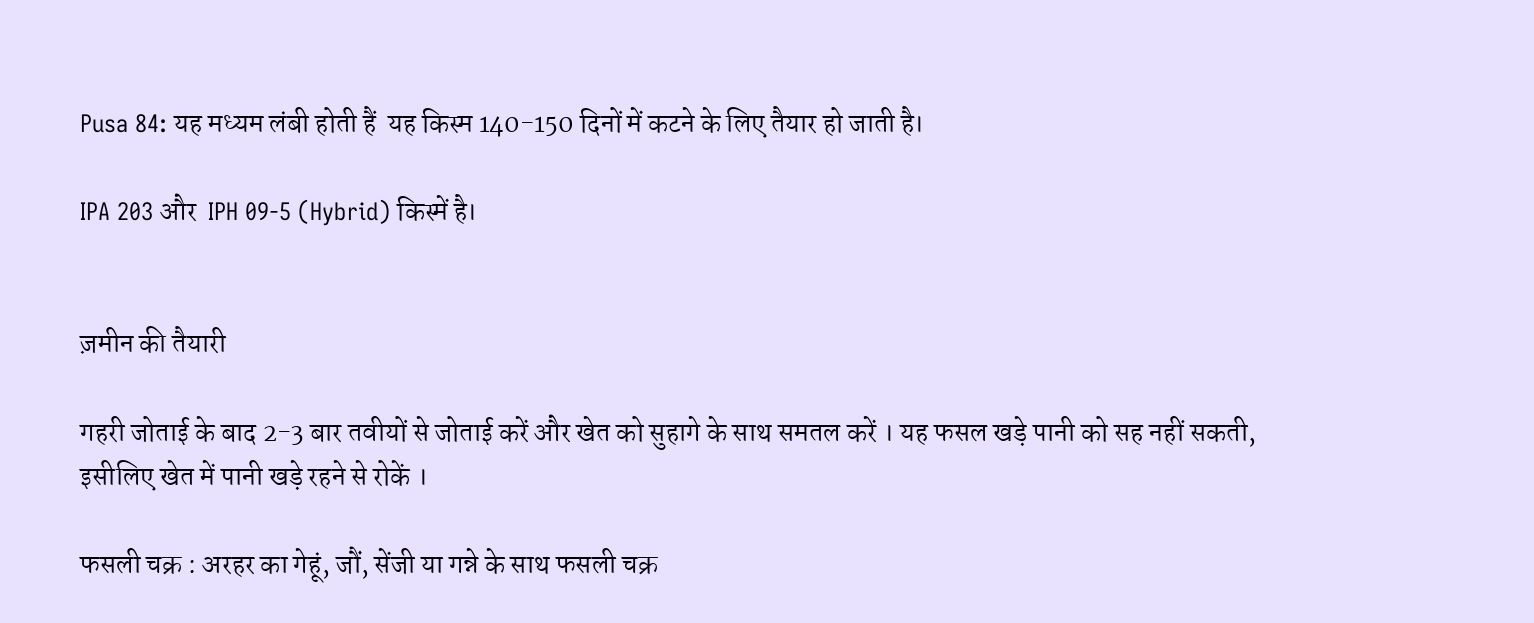Pusa 84: यह मध्यम लंबी होती हैं  यह किस्म 140-150 दिनों में कटने के लिए तैयार हो जाती है।

IPA 203 और  IPH 09-5 (Hybrid) किस्में है।


ज़मीन की तैयारी

गहरी जोताई के बाद 2-3 बार तवीयों से जोताई करें और खेत को सुहागे के साथ समतल करें । यह फसल खड़े पानी को सह नहीं सकती, इसीलिए खेत में पानी खड़े रहने से रोकें ।

फसली चक्र : अरहर का गेहूं, जौं, सेंजी या गन्ने के साथ फसली चक्र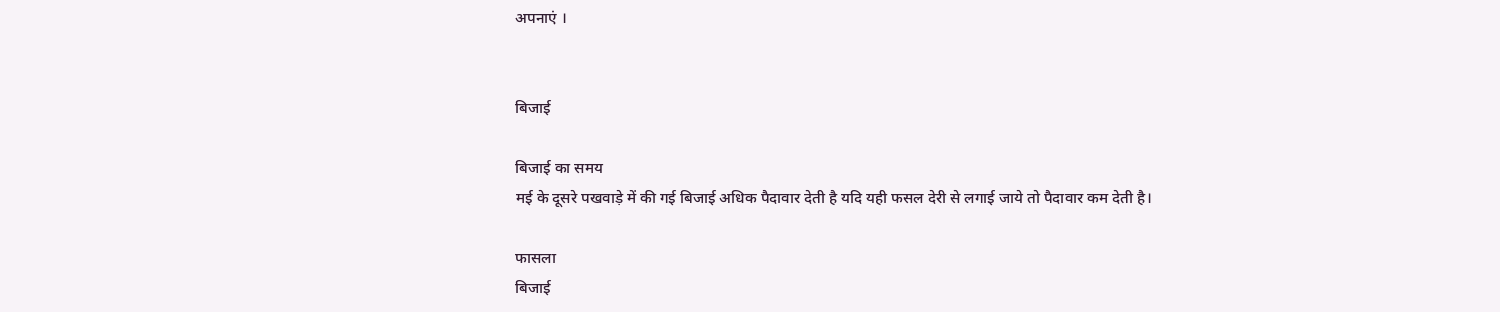अपनाएं ।


बिजाई

बिजाई का समय
मई के दूसरे पखवाड़े में की गई बिजाई अधिक पैदावार देती है यदि यही फसल देरी से लगाई जाये तो पैदावार कम देती है।

फासला
बिजाई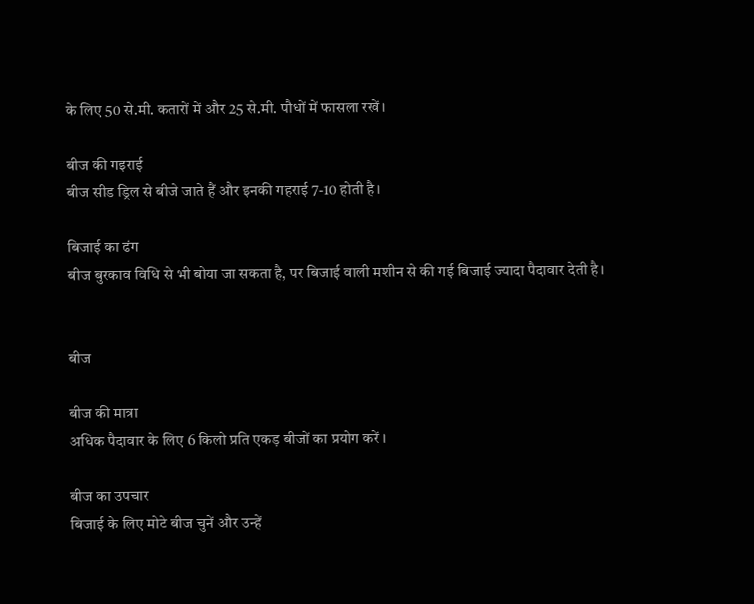के लिए 50 से.मी. कतारों में और 25 से.मी. पौधों में फासला रखें।

बीज की गइराई
बीज सीड ड्रिल से बीजे जाते हैं और इनकी गहराई 7-10 होती है।

बिजाई का ढंग
बीज बुरकाव विधि से भी बोया जा सकता है, पर बिजाई वाली मशीन से की गई बिजाई ज्यादा पैदावार देती है।


बीज

बीज की मात्रा
अधिक पैदावार के लिए 6 किलो प्रति एकड़ बीजों का प्रयोग करें ।

बीज का उपचार
बिजाई के लिए मोटे बीज चुनें और उन्हें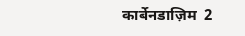कार्बेनडाज़िम  2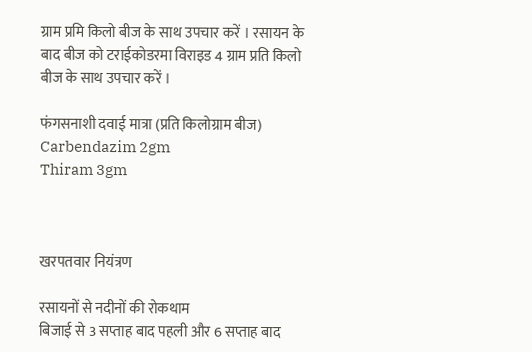ग्राम प्रमि किलो बीज के साथ उपचार करें । रसायन के बाद बीज को टराईकोडरमा विराइड 4 ग्राम प्रति किलो बीज के साथ उपचार करें ।

फंगसनाशी दवाई मात्रा (प्रति किलोग्राम बीज)
Carbendazim 2gm
Thiram 3gm



खरपतवार नियंत्रण

रसायनों से नदीनों की रोकथाम
बिजाई से 3 सप्ताह बाद पहली और 6 सप्ताह बाद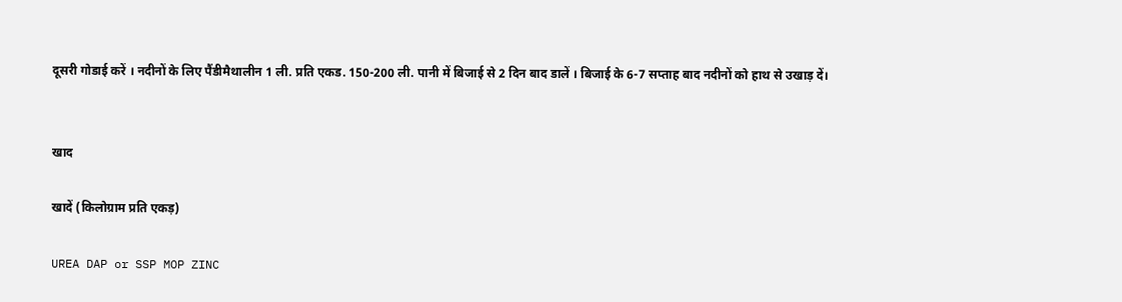दूसरी गोडाई करें । नदीनों के लिए पैंडीमैथालीन 1 ली. प्रति एकड. 150-200 ली. पानी में बिजाई से 2 दिन बाद डालें । बिजाई के 6-7 सप्ताह बाद नदीनों को हाथ से उखाड़ दें।


खाद

खादें (किलोग्राम प्रति एकड़)

UREA DAP or SSP MOP ZINC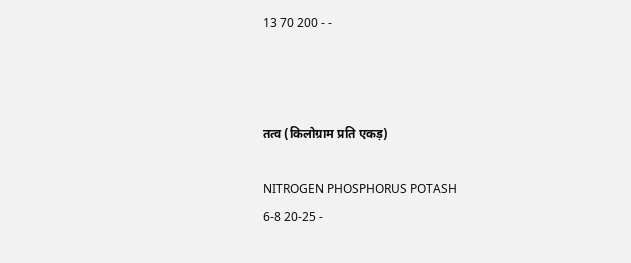13 70 200 - -



तत्व (किलोग्राम प्रति एकड़)

NITROGEN PHOSPHORUS POTASH
6-8 20-25 -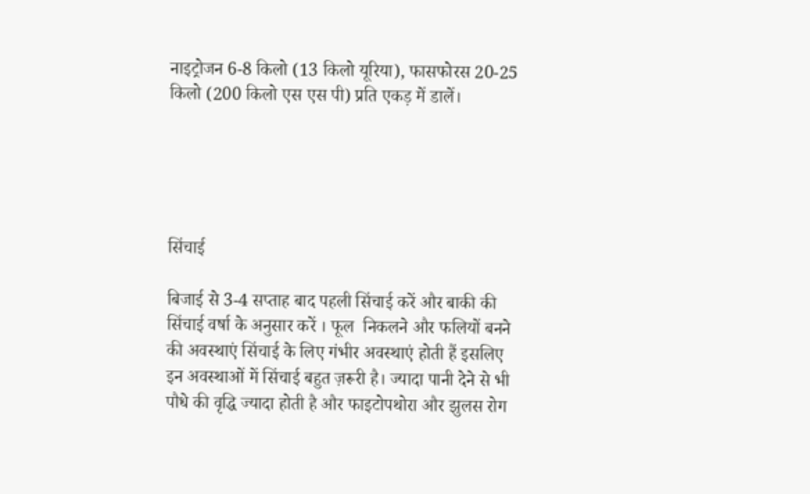नाइट्रोजन 6-8 किलो (13 किलो यूरिया), फासफोरस 20-25 किलो (200 किलो एस एस पी) प्रति एकड़ में डालें।





सिंचाई

बिजाई से 3-4 सप्ताह बाद पहली सिंचाई करें और बाकी की सिंचाई वर्षा के अनुसार करें । फूल  निकलने और फलियों बनने की अवस्थाएं सिंचाई के लिए गंभीर अवस्थाएं होती हैं इसलिए इन अवस्थाओं में सिंचाई बहुत ज़रूरी है। ज्यादा पानी देने से भी पौधे की वृद्धि ज्यादा होती है और फाइटोपथोरा और झुलस रोग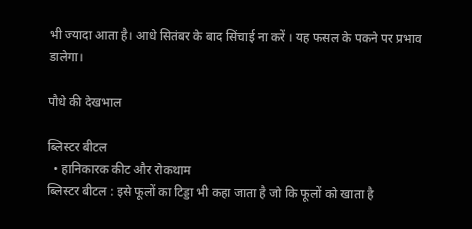भी ज्यादा आता है। आधे सितंबर के बाद सिंचाई ना करें । यह फसल के पकने पर प्रभाव डालेगा।

पौधे की देखभाल

ब्लिस्टर बीटल
  • हानिकारक कीट और रोकथाम
ब्लिस्टर बीटल : इसे फूलों का टिड्डा भी कहा जाता है जो कि फूलों को खाता है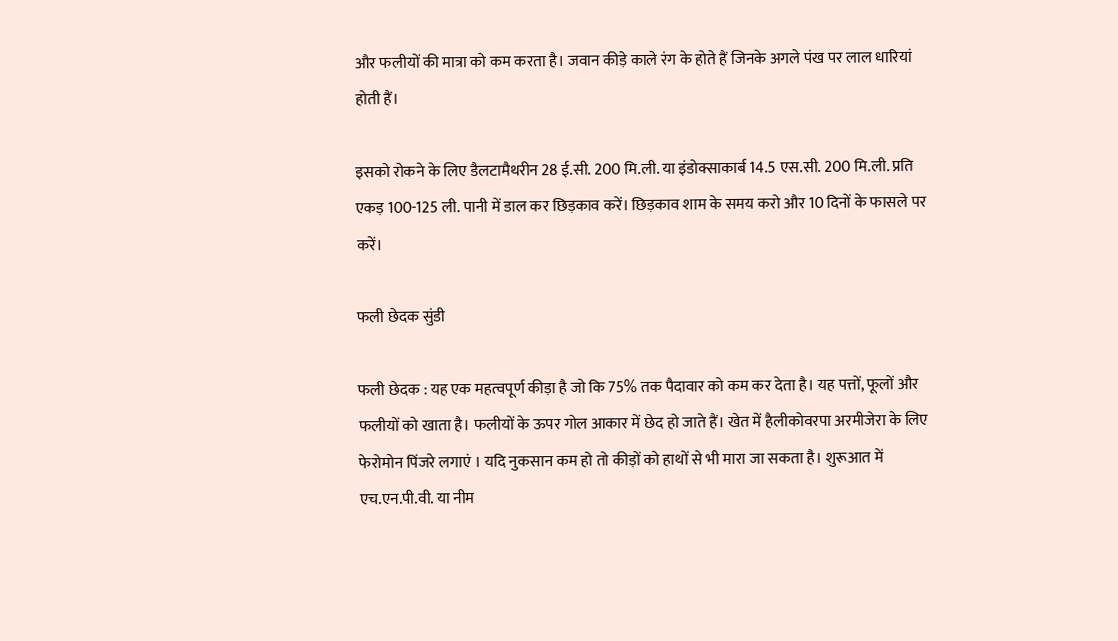और फलीयों की मात्रा को कम करता है। जवान कीड़े काले रंग के होते हैं जिनके अगले पंख पर लाल धारियां होती हैं।

इसको रोकने के लिए डैलटामैथरीन 28 ई.सी. 200 मि.ली. या इंडोक्साकार्ब 14.5 एस.सी. 200 मि.ली. प्रति एकड़ 100-125 ली. पानी में डाल कर छिड़काव करें। छिड़काव शाम के समय करो और 10 दिनों के फासले पर करें।

फली छेदक सुंडी

फली छेदक : यह एक महत्वपूर्ण कीड़ा है जो कि 75% तक पैदावार को कम कर देता है। यह पत्तों, फूलों और फलीयों को खाता है। फलीयों के ऊपर गोल आकार में छेद हो जाते हैं। खेत में हैलीकोवरपा अरमीजेरा के लिए फेरोमोन पिंजरे लगाएं । यदि नुकसान कम हो तो कीड़ों को हाथों से भी मारा जा सकता है। शुरूआत में एच.एन.पी.वी. या नीम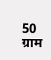50 ग्राम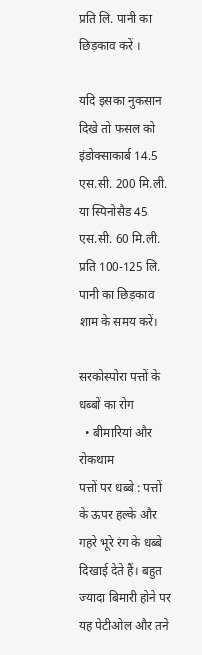प्रति लि. पानी का छिड़काव करें ।

यदि इसका नुकसान दिखे तो फसल को इंडोक्साकार्ब 14.5 एस.सी. 200 मि.ली. या स्पिनोसैड 45 एस.सी. 60 मि.ली. प्रति 100-125 लि. पानी का छिड़काव शाम के समय करें।

सरकोस्पोरा पत्तों के धब्बों का रोग
  • बीमारियां और रोकथाम
पत्तों पर धब्बे : पत्तों के ऊपर हल्के और गहरे भूरे रंग के धब्बे दिखाई देते हैं। बहुत ज्यादा बिमारी होने पर यह पेटीओल और तने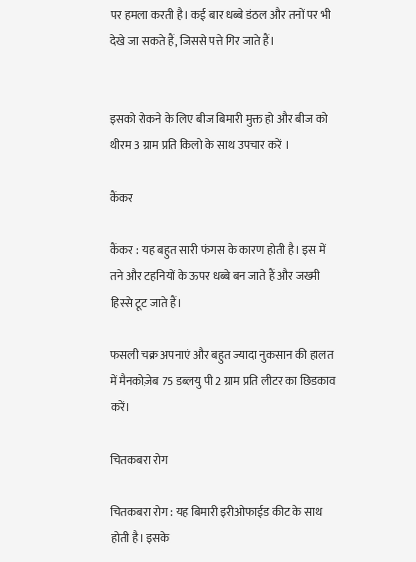पर हमला करती है। कई बार धब्बे डंठल और तनों पर भी देखे जा सकते हैं, जिससे पत्ते गिर जाते हैं।


इसको रोकने के लिए बीज बिमारी मुक्त हो और बीज को थीरम 3 ग्राम प्रति किलो के साथ उपचार करें ।

कैंकर

कैंकर : यह बहुत सारी फंगस के कारण होती है। इस में तने और टहनियों के ऊपर धब्बे बन जाते हैं और जख्मी हिस्से टूट जाते हैं।

फसली चक्र अपनाएं और बहुत ज्यादा नुकसान की हालत में मैनकोज़ेब 75 डब्लयु पी 2 ग्राम प्रति लीटर का छिडकाव करें।

चितकबरा रोग

चितकबरा रोग : यह बिमारी इरीओफाईड कीट के साथ होती है। इसके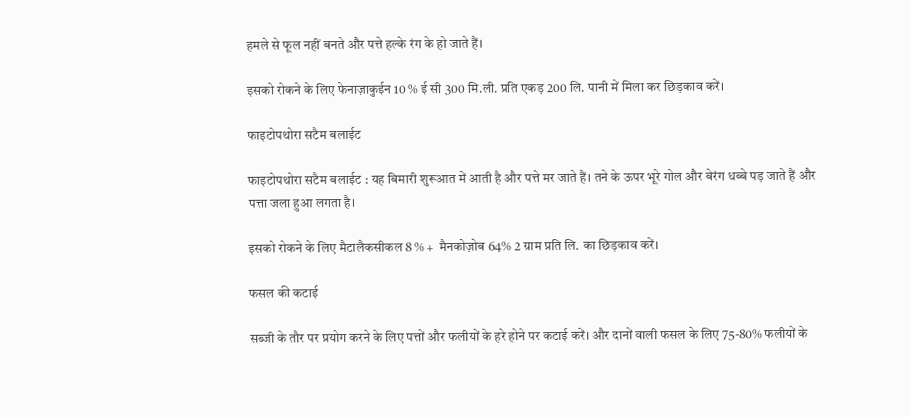हमले से फूल नहीं बनते और पत्ते हल्के रंग के हो जाते हैं।

इसको रोकने के लिए फेनाज़ाकुईन 10 % ई सी 300 मि.ली. प्रति एकड़ 200 लि. पानी में मिला कर छिड़काव करें।

फाइटोपथोरा सटैम बलाईट

फाइटोपथोरा सटैम बलाईट : यह बिमारी शुरूआत में आती है और पत्ते मर जाते हैं। तने के ऊपर भूरे गोल और बेरंग धब्बे पड़ जाते हैं और पत्ता जला हुआ लगता है।

इसको रोकने के लिए मैटालैकसीकल 8 % +  मैनकोज़ोब 64% 2 ग्राम प्रति लि. का छिड़काव करें।

फसल की कटाई

सब्जी के तौर पर प्रयोग करने के लिए पत्तों और फलीयों के हरे होने पर कटाई करें। और दानों वाली फसल के लिए 75-80% फलीयों के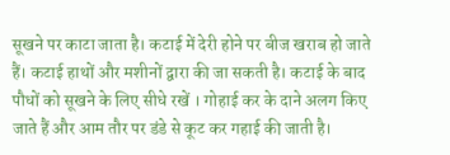सूखने पर काटा जाता है। कटाई में देरी होने पर बीज खराब हो जाते हैं। कटाई हाथों और मशीनों द्वारा की जा सकती है। कटाई के बाद पौधों को सूखने के लिए सीधे रखें । गोहाई कर के दाने अलग किए जाते हैं और आम तौर पर डंडे से कूट कर गहाई की जाती है।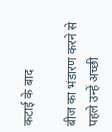कटाई के बाद

बीज का भंडारण करने से पहले उन्हें अच्छी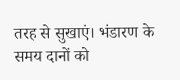तरह से सुखाएं। भंडारण के समय दानों को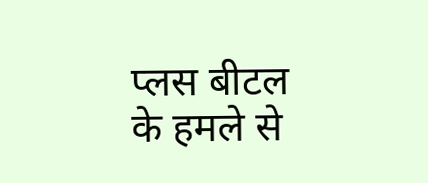प्लस बीटल के हमले से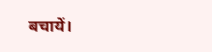बचायें।